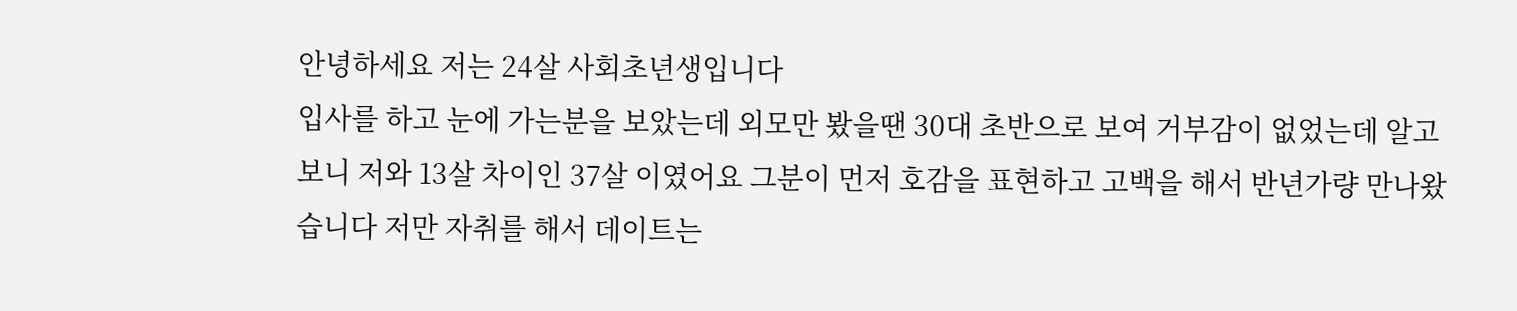안녕하세요 저는 24살 사회초년생입니다
입사를 하고 눈에 가는분을 보았는데 외모만 봤을땐 30대 초반으로 보여 거부감이 없었는데 알고보니 저와 13살 차이인 37살 이였어요 그분이 먼저 호감을 표현하고 고백을 해서 반년가량 만나왔습니다 저만 자취를 해서 데이트는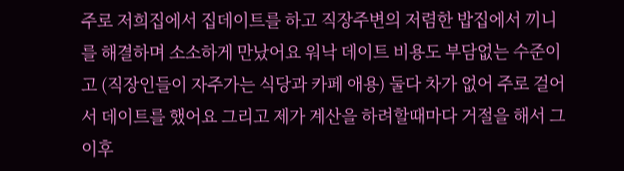주로 저희집에서 집데이트를 하고 직장주변의 저렴한 밥집에서 끼니를 해결하며 소소하게 만났어요 워낙 데이트 비용도 부담없는 수준이고 (직장인들이 자주가는 식당과 카페 애용) 둘다 차가 없어 주로 걸어서 데이트를 했어요 그리고 제가 계산을 하려할때마다 거절을 해서 그 이후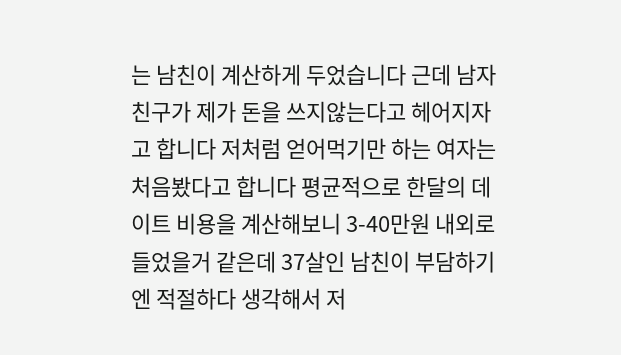는 남친이 계산하게 두었습니다 근데 남자친구가 제가 돈을 쓰지않는다고 헤어지자고 합니다 저처럼 얻어먹기만 하는 여자는 처음봤다고 합니다 평균적으로 한달의 데이트 비용을 계산해보니 3-40만원 내외로 들었을거 같은데 37살인 남친이 부담하기엔 적절하다 생각해서 저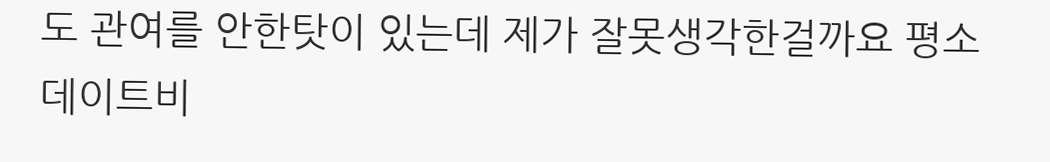도 관여를 안한탓이 있는데 제가 잘못생각한걸까요 평소 데이트비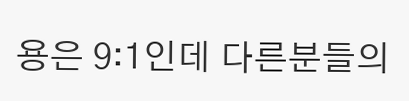용은 9:1인데 다른분들의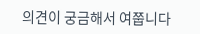의견이 궁금해서 여쭙니다